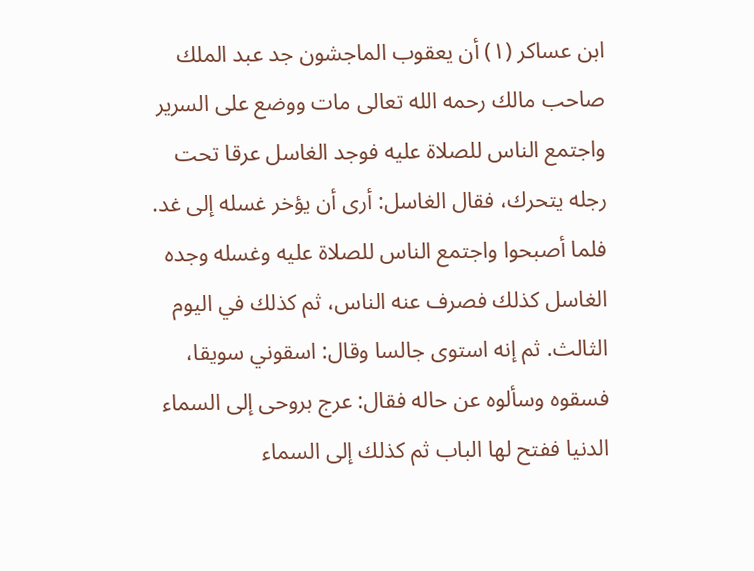ابن عساكر (١) أن يعقوب الماجشون جد عبد الملك صاحب مالك رحمه الله تعالى مات ووضع على السرير واجتمع الناس للصلاة عليه فوجد الغاسل عرقا تحت رجله يتحرك، فقال الغاسل: أرى أن يؤخر غسله إلى غد. فلما أصبحوا واجتمع الناس للصلاة عليه وغسله وجده الغاسل كذلك فصرف عنه الناس، ثم كذلك في اليوم الثالث. ثم إنه استوى جالسا وقال: اسقوني سويقا، فسقوه وسألوه عن حاله فقال: عرج بروحى إلى السماء الدنيا ففتح لها الباب ثم كذلك إلى السماء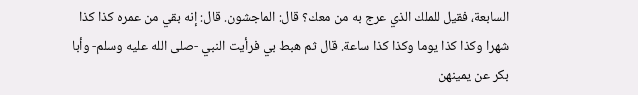السابعة، فقيل للملك الذي عرج به من معك؟ قال: الماجشون. قال: إنه بقي من عمره كذا كذا شهرا وكذا كذا يوما وكذا كذا ساعة. قال ثم هبط بي فرأيت النبي -صلى الله عليه وسلم- وأبا بكر عن يمينهن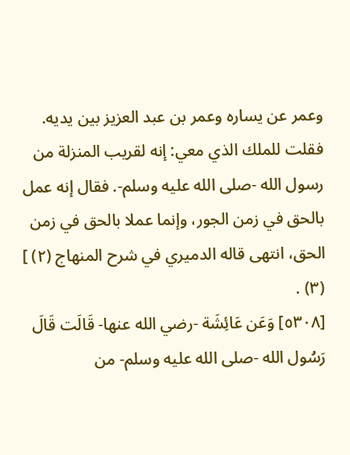وعمر عن يساره وعمر بن عبد العزيز بين يديه. فقلت للملك الذي معي: إنه لقريب المنزلة من رسول الله -صلى الله عليه وسلم-. فقال إنه عمل بالحق في زمن الجور، وإنما عملا بالحق في زمن الحق، انتهى قاله الدميري في شرح المنهاج (٢) ] (٣) .
[٥٣٠٨] وَعَن عَائِشَة -رضي الله عنها- قَالَت قَالَ رَسُول الله -صلى الله عليه وسلم- من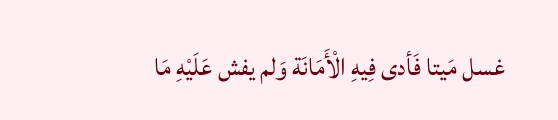غسل مَيتا فَأدى فِيهِ الْأَمَانَة وَلم يفش عَلَيْهِ مَا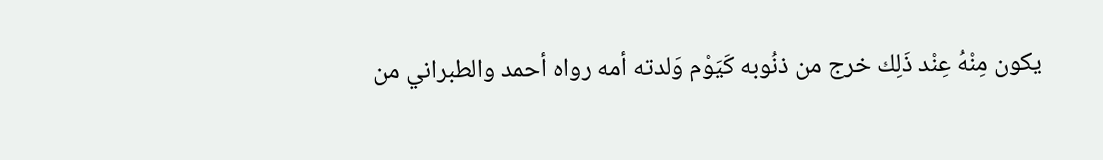يكون مِنْهُ عِنْد ذَلِك خرج من ذنُوبه كَيَوْم وَلدته أمه رواه أحمد والطبراني من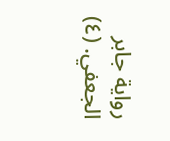رواية جابر الجعفي. (٤)